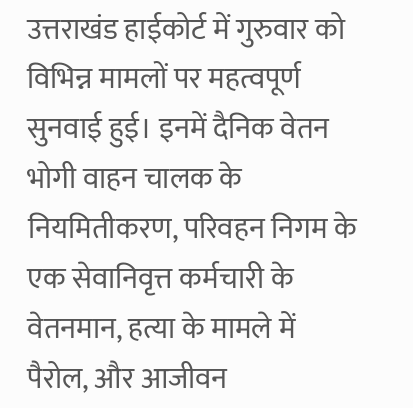उत्तराखंड हाईकोर्ट में गुरुवार को विभिन्न मामलों पर महत्वपूर्ण सुनवाई हुई। इनमें दैनिक वेतन भोगी वाहन चालक के नियमितीकरण, परिवहन निगम के एक सेवानिवृत्त कर्मचारी के वेतनमान, हत्या के मामले में पैरोल, और आजीवन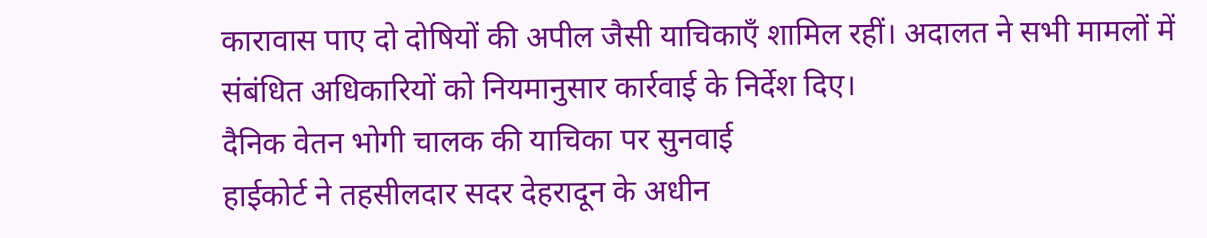कारावास पाए दो दोषियों की अपील जैसी याचिकाएँ शामिल रहीं। अदालत ने सभी मामलों में संबंधित अधिकारियों को नियमानुसार कार्रवाई के निर्देश दिए।
दैनिक वेतन भोगी चालक की याचिका पर सुनवाई
हाईकोर्ट ने तहसीलदार सदर देहरादून के अधीन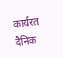कार्यरत दैनिक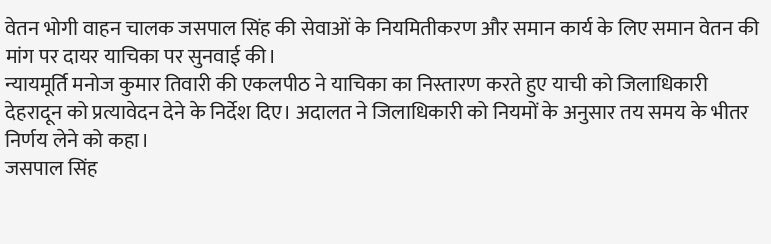वेतन भोगी वाहन चालक जसपाल सिंह की सेवाओं के नियमितीकरण और समान कार्य के लिए समान वेतन की मांग पर दायर याचिका पर सुनवाई की।
न्यायमूर्ति मनोज कुमार तिवारी की एकलपीठ ने याचिका का निस्तारण करते हुए याची को जिलाधिकारी देहरादून को प्रत्यावेदन देने के निर्देश दिए। अदालत ने जिलाधिकारी को नियमों के अनुसार तय समय के भीतर निर्णय लेने को कहा।
जसपाल सिंह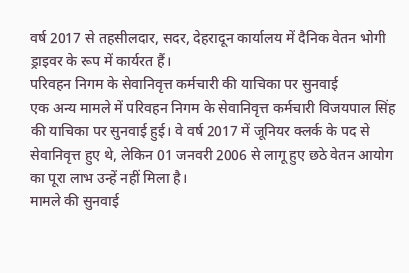वर्ष 2017 से तहसीलदार, सदर, देहरादून कार्यालय में दैनिक वेतन भोगी ड्राइवर के रूप में कार्यरत हैं।
परिवहन निगम के सेवानिवृत्त कर्मचारी की याचिका पर सुनवाई
एक अन्य मामले में परिवहन निगम के सेवानिवृत्त कर्मचारी विजयपाल सिंह की याचिका पर सुनवाई हुई। वे वर्ष 2017 में जूनियर क्लर्क के पद से सेवानिवृत्त हुए थे, लेकिन 01 जनवरी 2006 से लागू हुए छठे वेतन आयोग का पूरा लाभ उन्हें नहीं मिला है।
मामले की सुनवाई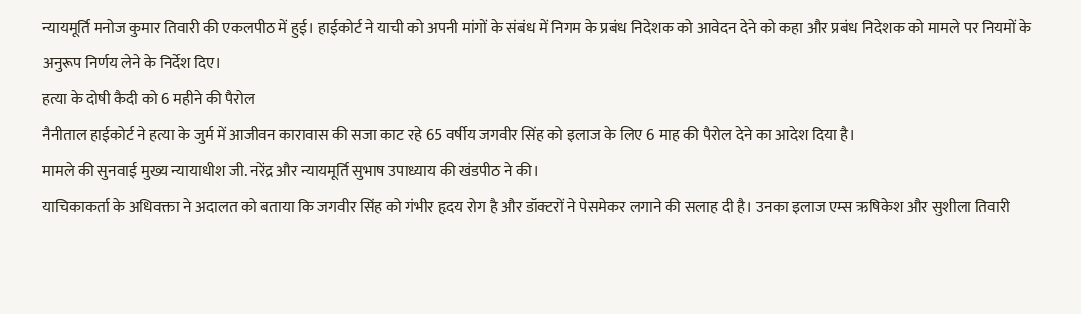न्यायमूर्ति मनोज कुमार तिवारी की एकलपीठ में हुई। हाईकोर्ट ने याची को अपनी मांगों के संबंध में निगम के प्रबंध निदेशक को आवेदन देने को कहा और प्रबंध निदेशक को मामले पर नियमों के अनुरूप निर्णय लेने के निर्देश दिए।
हत्या के दोषी कैदी को 6 महीने की पैरोल
नैनीताल हाईकोर्ट ने हत्या के जुर्म में आजीवन कारावास की सजा काट रहे 65 वर्षीय जगवीर सिंह को इलाज के लिए 6 माह की पैरोल देने का आदेश दिया है।
मामले की सुनवाई मुख्य न्यायाधीश जी. नरेंद्र और न्यायमूर्ति सुभाष उपाध्याय की खंडपीठ ने की।
याचिकाकर्ता के अधिवक्ता ने अदालत को बताया कि जगवीर सिंह को गंभीर हृदय रोग है और डॉक्टरों ने पेसमेकर लगाने की सलाह दी है। उनका इलाज एम्स ऋषिकेश और सुशीला तिवारी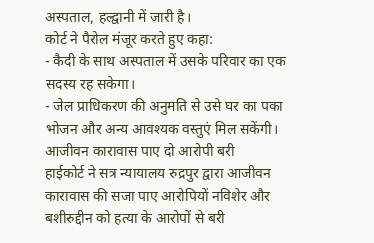अस्पताल, हल्द्वानी में जारी है।
कोर्ट ने पैरोल मंजूर करते हुए कहा:
- कैदी के साथ अस्पताल में उसके परिवार का एक सदस्य रह सकेगा।
- जेल प्राधिकरण की अनुमति से उसे घर का पका भोजन और अन्य आवश्यक वस्तुएं मिल सकेंगी।
आजीवन कारावास पाए दो आरोपी बरी
हाईकोर्ट ने सत्र न्यायालय रुद्रपुर द्वारा आजीवन कारावास की सजा पाए आरोपियों नविशेर और बशीरुद्दीन को हत्या के आरोपों से बरी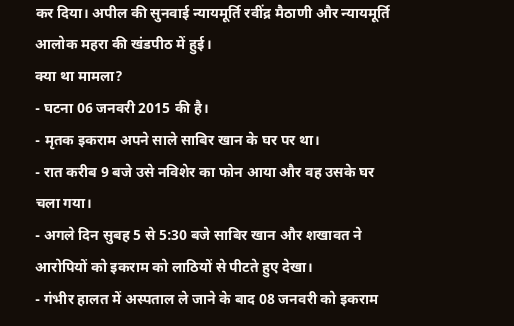कर दिया। अपील की सुनवाई न्यायमूर्ति रवींद्र मैठाणी और न्यायमूर्ति आलोक महरा की खंडपीठ में हुई।
क्या था मामला?
- घटना 06 जनवरी 2015 की है।
- मृतक इकराम अपने साले साबिर खान के घर पर था।
- रात करीब 9 बजे उसे नविशेर का फोन आया और वह उसके घर चला गया।
- अगले दिन सुबह 5 से 5:30 बजे साबिर खान और शखावत ने आरोपियों को इकराम को लाठियों से पीटते हुए देखा।
- गंभीर हालत में अस्पताल ले जाने के बाद 08 जनवरी को इकराम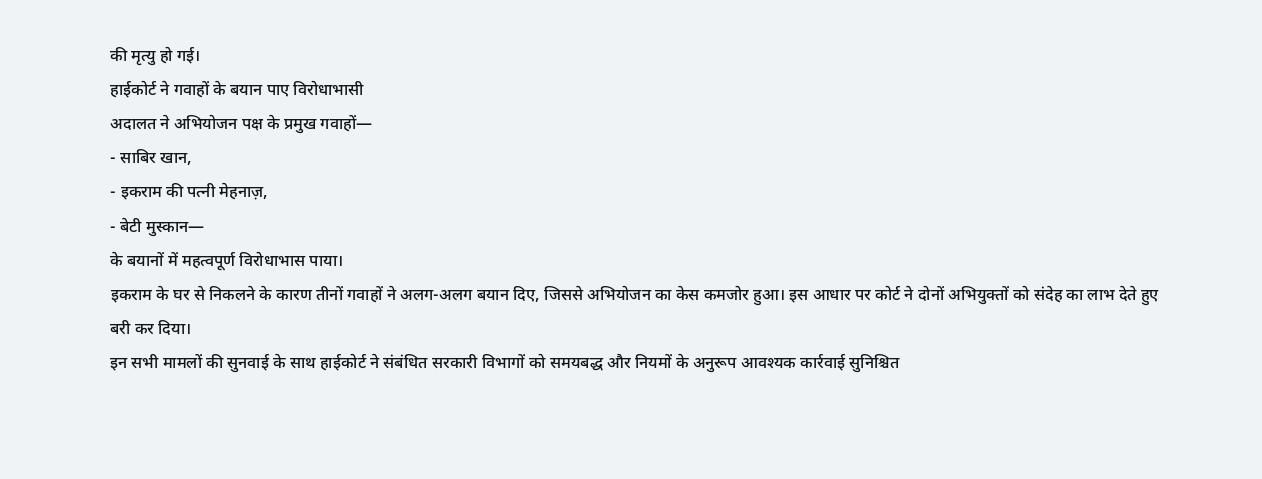की मृत्यु हो गई।
हाईकोर्ट ने गवाहों के बयान पाए विरोधाभासी
अदालत ने अभियोजन पक्ष के प्रमुख गवाहों—
- साबिर खान,
- इकराम की पत्नी मेहनाज़,
- बेटी मुस्कान—
के बयानों में महत्वपूर्ण विरोधाभास पाया।
इकराम के घर से निकलने के कारण तीनों गवाहों ने अलग-अलग बयान दिए, जिससे अभियोजन का केस कमजोर हुआ। इस आधार पर कोर्ट ने दोनों अभियुक्तों को संदेह का लाभ देते हुए बरी कर दिया।
इन सभी मामलों की सुनवाई के साथ हाईकोर्ट ने संबंधित सरकारी विभागों को समयबद्ध और नियमों के अनुरूप आवश्यक कार्रवाई सुनिश्चित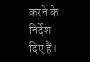करने के निर्देश दिए हैं।